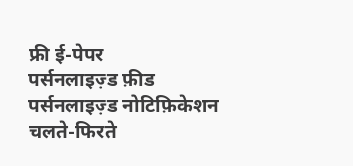फ्री ई-पेपर
पर्सनलाइज़्ड फ़ीड
पर्सनलाइज़्ड नोटिफ़िकेशन
चलते-फिरते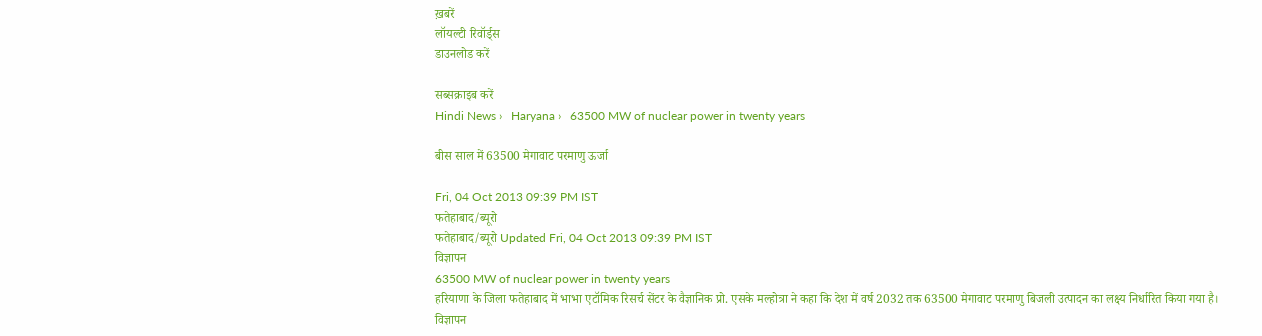ख़बरें
लॉयल्टी रिवॉर्ड्स
डाउनलोड करें

सब्सक्राइब करें
Hindi News ›   Haryana ›   63500 MW of nuclear power in twenty years

बीस साल में 63500 मेगावाट परमाणु ऊर्जा

Fri, 04 Oct 2013 09:39 PM IST
फतेहाबाद/ब्यूरो
फतेहाबाद/ब्यूरो Updated Fri, 04 Oct 2013 09:39 PM IST
विज्ञापन
63500 MW of nuclear power in twenty years
हरियाणा के जिला फतेहाबाद में भाभा एटॉमिक रिसर्च सेंटर के वैज्ञानिक प्रो. एसके मल्होत्रा ने कहा कि देश में वर्ष 2032 तक 63500 मेगावाट परमाणु बिजली उत्पादन का लक्ष्य निर्धारित किया गया है।
विज्ञापन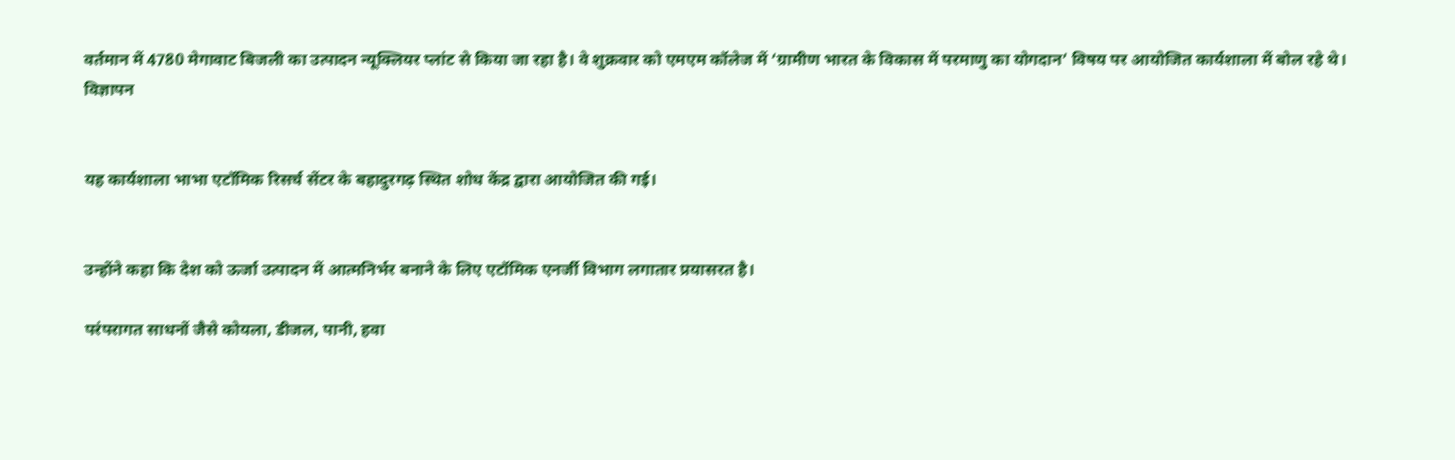वर्तमान में 4780 मेगावाट बिजली का उत्पादन न्यूक्लियर प्लांट से किया जा रहा है। वे शुक्रवार को एमएम कॉलेज में ‘ग्रामीण भारत के विकास में परमाणु का योगदान’ विषय पर आयोजित कार्यशाला में बोल रहे थे।
विज्ञापन


यह कार्यशाला भाभा एटॉमिक रिसर्च सेंटर के बहादुरगढ़ स्थित शोध केंद्र द्वारा आयोजित की गई।


उन्होंने कहा कि देश को ऊर्जा उत्पादन में आत्मनिर्भर बनाने के लिए एटॉमिक एनर्जी विभाग लगातार प्रयासरत है।

परंपरागत साधनों जैसे कोयला, डीजल, पानी, हवा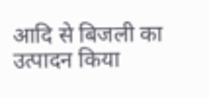आदि से बिजली का उत्पादन किया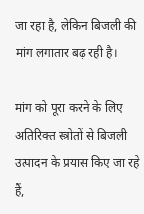जा रहा है, लेकिन बिजली की मांग लगातार बढ़ रही है।

मांग को पूरा करने के लिए अतिरिक्त स्त्रोतों से बिजली उत्पादन के प्रयास किए जा रहे हैं,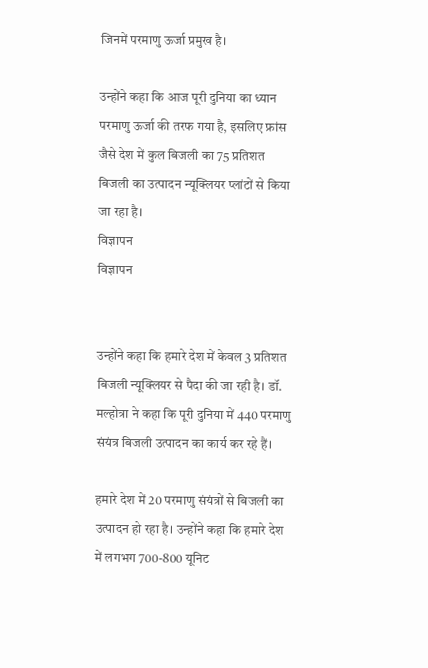जिनमें परमाणु ऊर्जा प्रमुख है।

उन्होंने कहा कि आज पूरी दुनिया का ध्यान परमाणु ऊर्जा की तरफ गया है, इसलिए फ्रांस जैसे देश में कुल बिजली का 75 प्रतिशत बिजली का उत्पादन न्यूक्लियर प्लांटों से किया जा रहा है।
विज्ञापन
विज्ञापन


उन्होंने कहा कि हमारे देश में केवल 3 प्रतिशत बिजली न्यूक्लियर से पैदा की जा रही है। डॉ. मल्होत्रा ने कहा कि पूरी दुनिया में 440 परमाणु संयंत्र बिजली उत्पादन का कार्य कर रहे हैं।

हमारे देश में 20 परमाणु संयंत्रों से बिजली का उत्पादन हो रहा है। उन्होंने कहा कि हमारे देश में लगभग 700-800 यूनिट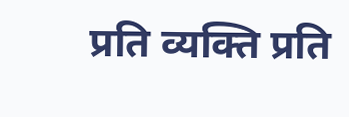प्रति व्यक्ति प्रति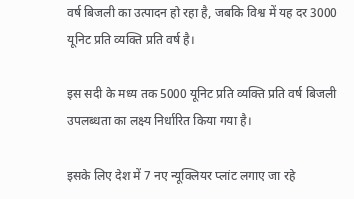वर्ष बिजली का उत्पादन हो रहा है, जबकि विश्व में यह दर 3000 यूनिट प्रति व्यक्ति प्रति वर्ष है।

इस सदी के मध्य तक 5000 यूनिट प्रति व्यक्ति प्रति वर्ष बिजली उपलब्धता का लक्ष्य निर्धारित किया गया है।

इसके लिए देश में 7 नए न्यूक्लियर प्लांट लगाए जा रहे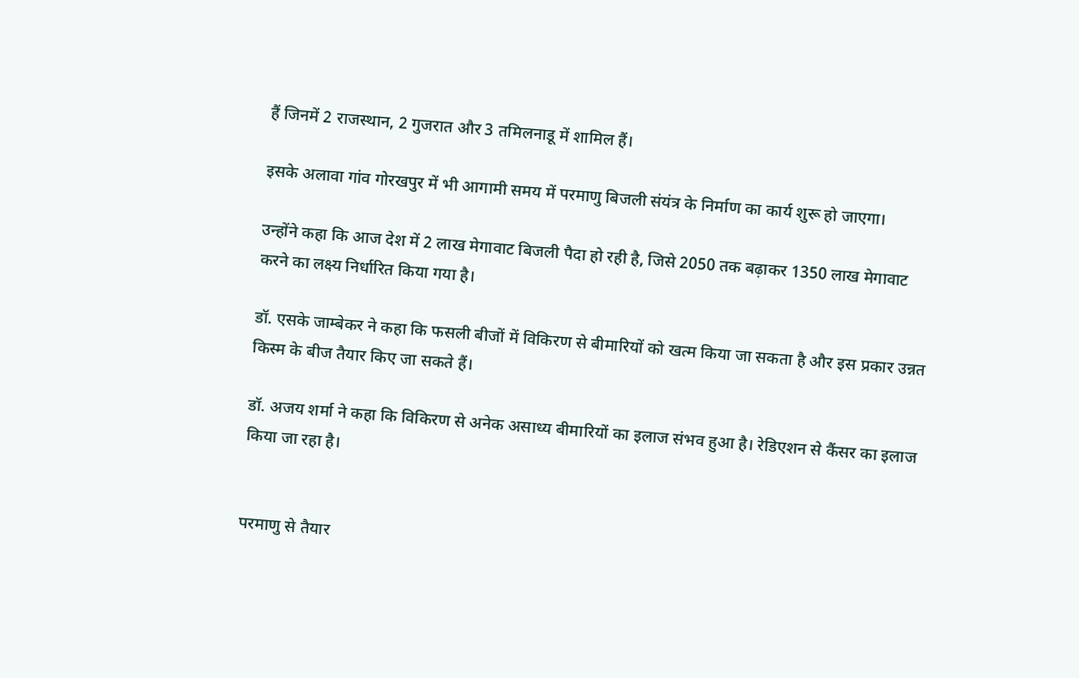हैं जिनमें 2 राजस्थान, 2 गुजरात और 3 तमिलनाडू में शामिल हैं।

इसके अलावा गांव गोरखपुर में भी आगामी समय में परमाणु बिजली संयंत्र के निर्माण का कार्य शुरू हो जाएगा।

उन्होंने कहा कि आज देश में 2 लाख मेगावाट बिजली पैदा हो रही है, जिसे 2050 तक बढ़ाकर 1350 लाख मेगावाट करने का लक्ष्य निर्धारित किया गया है।

डॉ. एसके जाम्बेकर ने कहा कि फसली बीजों में विकिरण से बीमारियों को खत्म किया जा सकता है और इस प्रकार उन्नत किस्म के बीज तैयार किए जा सकते हैं।

डॉ. अजय शर्मा ने कहा कि विकिरण से अनेक असाध्य बीमारियों का इलाज संभव हुआ है। रेडिएशन से कैंसर का इलाज किया जा रहा है।


परमाणु से तैयार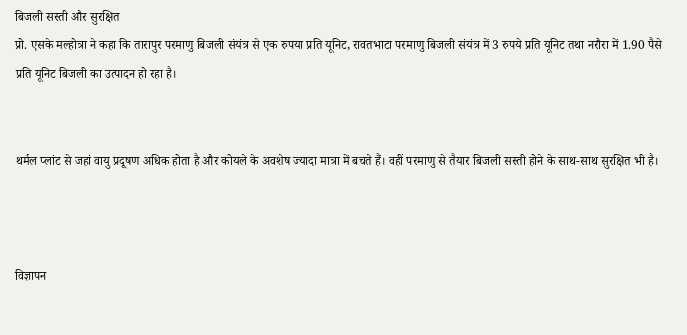बिजली सस्ती और सुरक्षित
प्रो. एसके मल्होत्रा ने कहा कि तारापुर परमाणु बिजली संयंत्र से एक रुपया प्रति यूनिट, रावतभाटा परमाणु बिजली संयंत्र में 3 रुपये प्रति यूनिट तथा नरौरा में 1.90 पैसे प्रति यूनिट बिजली का उत्पादन हो रहा है।


थर्मल प्लांट से जहां वायु प्रदूषण अधिक होता है और कोयले के अवशेष ज्यादा मात्रा में बचते हैं। वहीं परमाणु से तैयार बिजली सस्ती होने के साथ-साथ सुरक्षित भी है।



विज्ञापन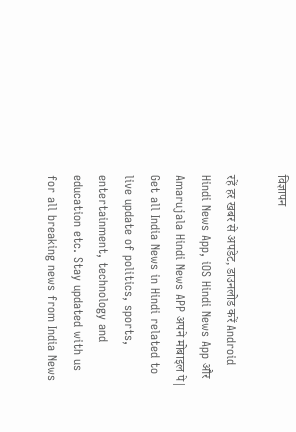विज्ञापन

रहें हर खबर से अपडेट, डाउनलोड करें Android Hindi News App, iOS Hindi News App और Amarujala Hindi News APP अपने मोबाइल पे|
Get all India News in Hindi related to live update of politics, sports, entertainment, technology and education etc. Stay updated with us for all breaking news from India News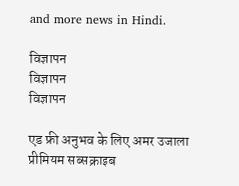and more news in Hindi.

विज्ञापन
विज्ञापन
विज्ञापन

एड फ्री अनुभव के लिए अमर उजाला प्रीमियम सब्सक्राइब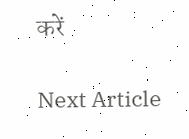करें

Next Article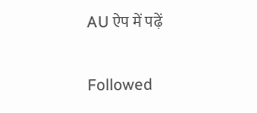AU ऐप में पढ़ें

Followed